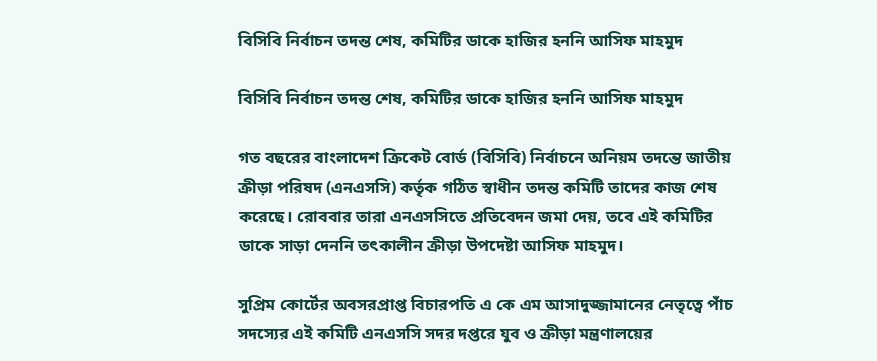বিসিবি নির্বাচন তদন্ত শেষ, কমিটির ডাকে হাজির হননি আসিফ মাহমুদ

বিসিবি নির্বাচন তদন্ত শেষ, কমিটির ডাকে হাজির হননি আসিফ মাহমুদ

গত বছরের বাংলাদেশ ক্রিকেট বোর্ড (বিসিবি) নির্বাচনে অনিয়ম তদন্তে জাতীয় ক্রীড়া পরিষদ (এনএসসি) কর্তৃক গঠিত স্বাধীন তদন্ত কমিটি তাদের কাজ শেষ করেছে। রোববার তারা এনএসসিতে প্রতিবেদন জমা দেয়, তবে এই কমিটির ডাকে সাড়া দেননি তৎকালীন ক্রীড়া উপদেষ্টা আসিফ মাহমুদ।

সুপ্রিম কোর্টের অবসরপ্রাপ্ত বিচারপতি এ কে এম আসাদুজ্জামানের নেতৃত্বে পাঁচ সদস্যের এই কমিটি এনএসসি সদর দপ্তরে যুব ও ক্রীড়া মন্ত্রণালয়ের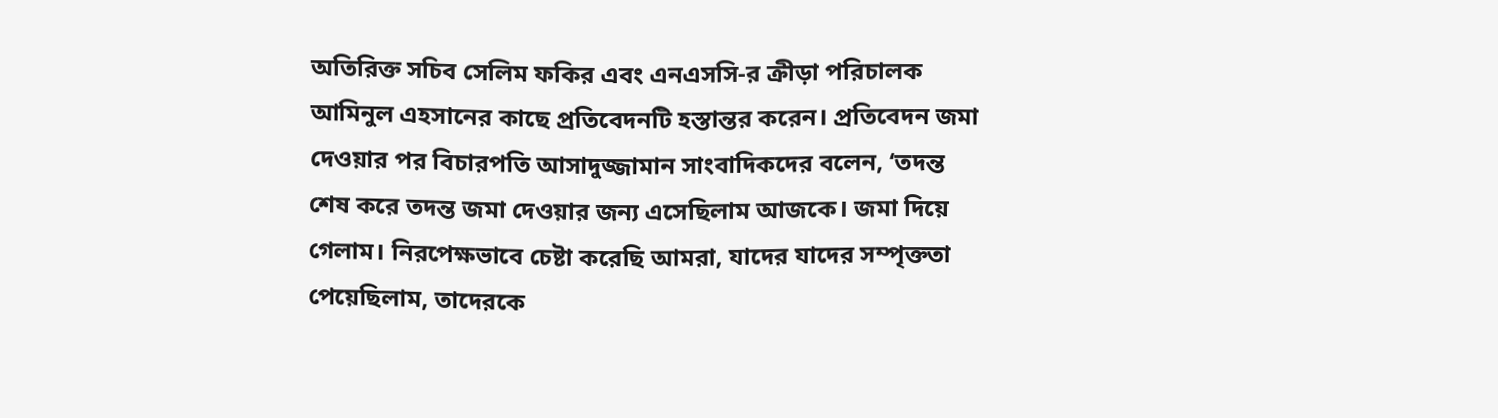অতিরিক্ত সচিব সেলিম ফকির এবং এনএসসি-র ক্রীড়া পরিচালক আমিনুল এহসানের কাছে প্রতিবেদনটি হস্তান্তর করেন। প্রতিবেদন জমা দেওয়ার পর বিচারপতি আসাদুজ্জামান সাংবাদিকদের বলেন, ‘তদন্ত শেষ করে তদন্ত জমা দেওয়ার জন্য এসেছিলাম আজকে। জমা দিয়ে গেলাম। নিরপেক্ষভাবে চেষ্টা করেছি আমরা, যাদের যাদের সম্পৃক্ততা পেয়েছিলাম, তাদেরকে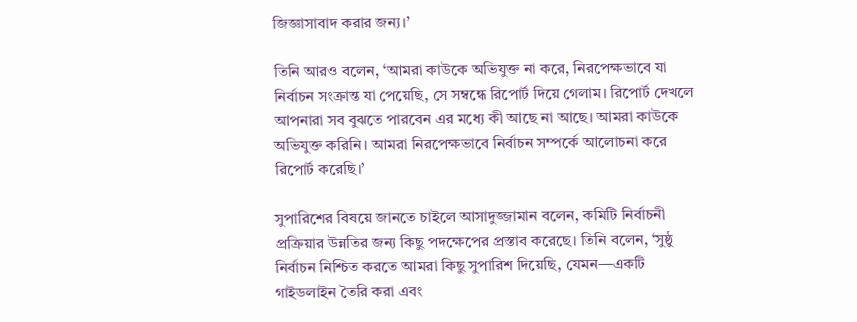জিজ্ঞাসাবাদ করার জন্য।’

তিনি আরও বলেন, ‘আমরা কাউকে অভিযুক্ত না করে, নিরপেক্ষভাবে যা নির্বাচন সংক্রান্ত যা পেয়েছি, সে সম্বন্ধে রিপোর্ট দিয়ে গেলাম। রিপোর্ট দেখলে আপনারা সব বুঝতে পারবেন এর মধ্যে কী আছে না আছে। আমরা কাউকে অভিযুক্ত করিনি। আমরা নিরপেক্ষভাবে নির্বাচন সম্পর্কে আলোচনা করে রিপোর্ট করেছি।’

সুপারিশের বিষয়ে জানতে চাইলে আসাদুজ্জামান বলেন, কমিটি নির্বাচনী প্রক্রিয়ার উন্নতির জন্য কিছু পদক্ষেপের প্রস্তাব করেছে। তিনি বলেন, ‘সুষ্ঠু নির্বাচন নিশ্চিত করতে আমরা কিছু সুপারিশ দিয়েছি, যেমন—একটি গাইডলাইন তৈরি করা এবং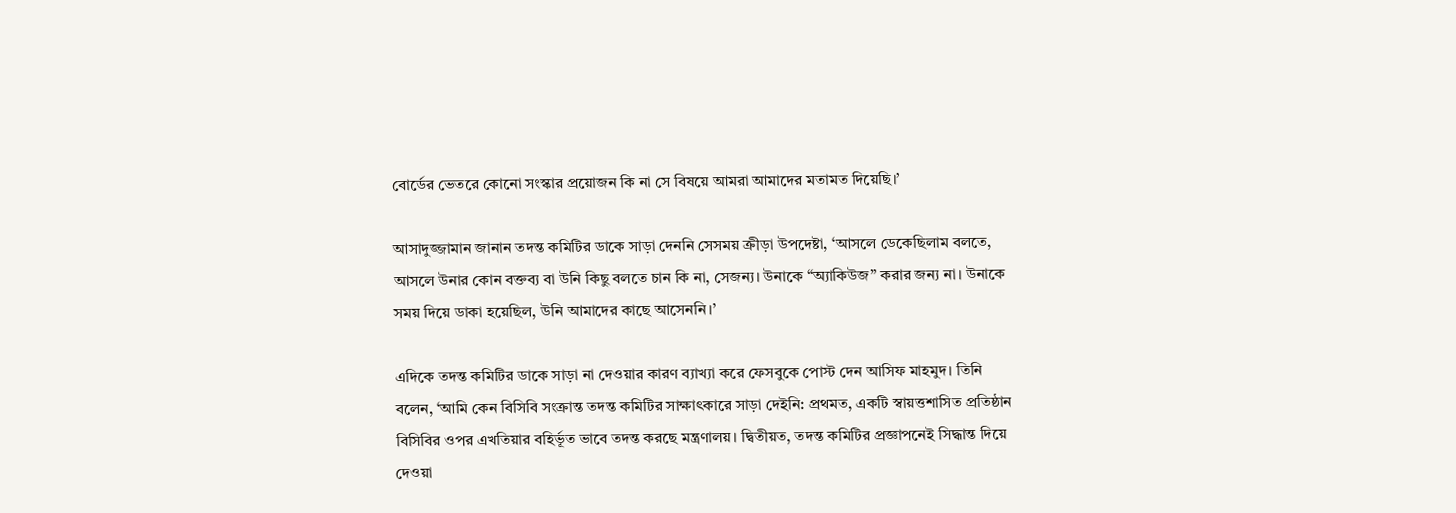বোর্ডের ভেতরে কোনো সংস্কার প্রয়োজন কি না সে বিষয়ে আমরা আমাদের মতামত দিয়েছি।’

আসাদুজ্জামান জানান তদন্ত কমিটির ডাকে সাড়া দেননি সেসময় ক্রীড়া উপদেষ্টা, ‘আসলে ডেকেছিলাম বলতে, আসলে উনার কোন বক্তব্য বা উনি কিছু বলতে চান কি না, সেজন্য। উনাকে “অ্যাকিউজ” করার জন্য না। উনাকে সময় দিয়ে ডাকা হয়েছিল, উনি আমাদের কাছে আসেননি।’

এদিকে তদন্ত কমিটির ডাকে সাড়া না দেওয়ার কারণ ব্যাখ্যা করে ফেসবুকে পোস্ট দেন আসিফ মাহমুদ। তিনি বলেন, ‘আমি কেন বিসিবি সংক্রান্ত তদন্ত কমিটির সাক্ষাৎকারে সাড়া দেইনি: প্রথমত, একটি স্বায়ত্তশাসিত প্রতিষ্ঠান বিসিবির ওপর এখতিয়ার বহির্ভূত ভাবে তদন্ত করছে মন্ত্রণালয়। দ্বিতীয়ত, তদন্ত কমিটির প্রজ্ঞাপনেই সিদ্ধান্ত দিয়ে দেওয়া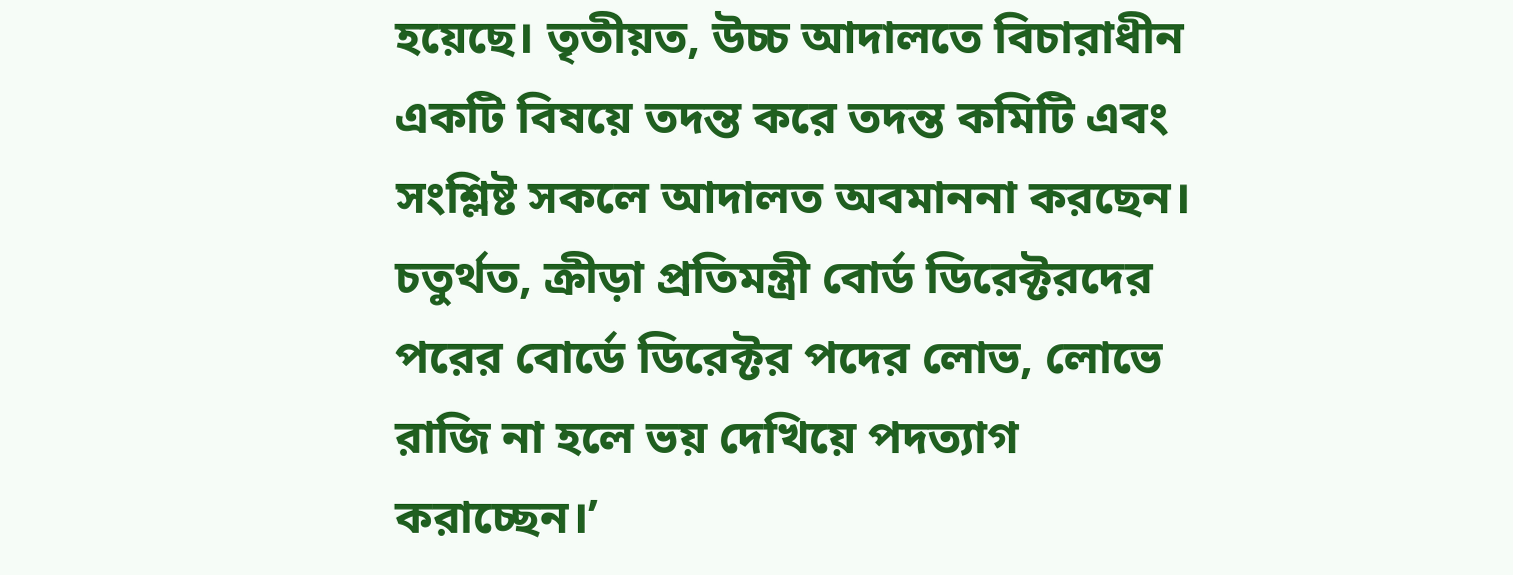হয়েছে। তৃতীয়ত, উচ্চ আদালতে বিচারাধীন একটি বিষয়ে তদন্ত করে তদন্ত কমিটি এবং সংশ্লিষ্ট সকলে আদালত অবমাননা করছেন। চতুর্থত, ক্রীড়া প্রতিমন্ত্রী বোর্ড ডিরেক্টরদের পরের বোর্ডে ডিরেক্টর পদের লোভ, লোভে রাজি না হলে ভয় দেখিয়ে পদত্যাগ করাচ্ছেন।’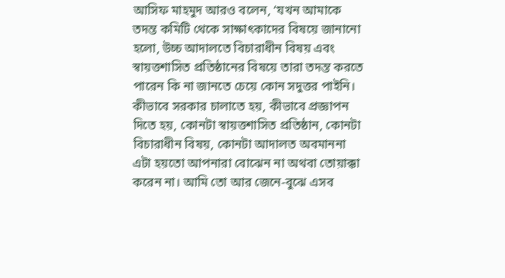আসিফ মাহমুদ আরও বলেন, ‘যখন আমাকে তদন্ত কমিটি থেকে সাক্ষাৎকাদের বিষয়ে জানানো হলো, উচ্চ আদালতে বিচারাধীন বিষয় এবং স্বায়ত্তশাসিত প্রতিষ্ঠানের বিষয়ে তারা তদন্ত করতে পারেন কি না জানতে চেয়ে কোন সদুত্তর পাইনি। কীভাবে সরকার চালাতে হয়, কীভাবে প্রজ্ঞাপন দিতে হয়, কোনটা স্বায়ত্তশাসিত প্রতিষ্ঠান, কোনটা বিচারাধীন বিষয়, কোনটা আদালত অবমাননা এটা হয়তো আপনারা বোঝেন না অথবা তোয়াক্কা করেন না। আমি তো আর জেনে-বুঝে এসব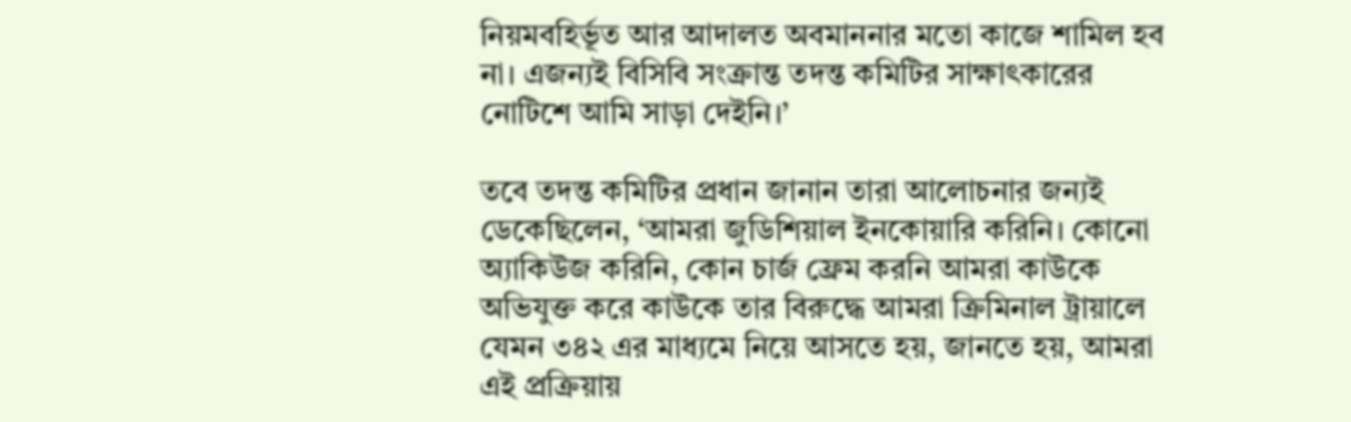নিয়মবহির্ভূত আর আদালত অবমাননার মতো কাজে শামিল হব না। এজন্যই বিসিবি সংক্রান্ত তদন্ত কমিটির সাক্ষাৎকারের নোটিশে আমি সাড়া দেইনি।’

তবে তদন্ত কমিটির প্রধান জানান তারা আলোচনার জন্যই ডেকেছিলেন, ‘আমরা জুডিশিয়াল ইনকোয়ারি করিনি। কোনো অ্যাকিউজ করিনি, কোন চার্জ ফ্রেম করনি আমরা কাউকে অভিযুক্ত করে কাউকে তার বিরুদ্ধে আমরা ক্রিমিনাল ট্রায়ালে যেমন ৩৪২ এর মাধ্যমে নিয়ে আসতে হয়, জানতে হয়, আমরা এই প্রক্রিয়ায়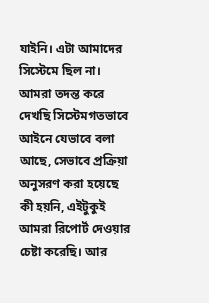যাইনি। এটা আমাদের সিস্টেমে ছিল না। আমরা তদন্ত করে দেখছি সিস্টেমগতভাবে আইনে যেভাবে বলা আছে, সেভাবে প্রক্রিয়া অনুসরণ করা হয়েছে কী হয়নি, এইটুকুই আমরা রিপোর্ট দেওয়ার চেষ্টা করেছি। আর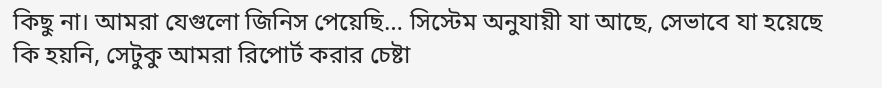কিছু না। আমরা যেগুলো জিনিস পেয়েছি… সিস্টেম অনুযায়ী যা আছে, সেভাবে যা হয়েছে কি হয়নি, সেটুকু আমরা রিপোর্ট করার চেষ্টা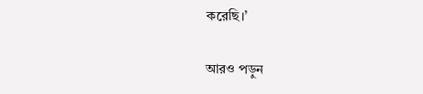করেছি।’

আরও পড়ুন